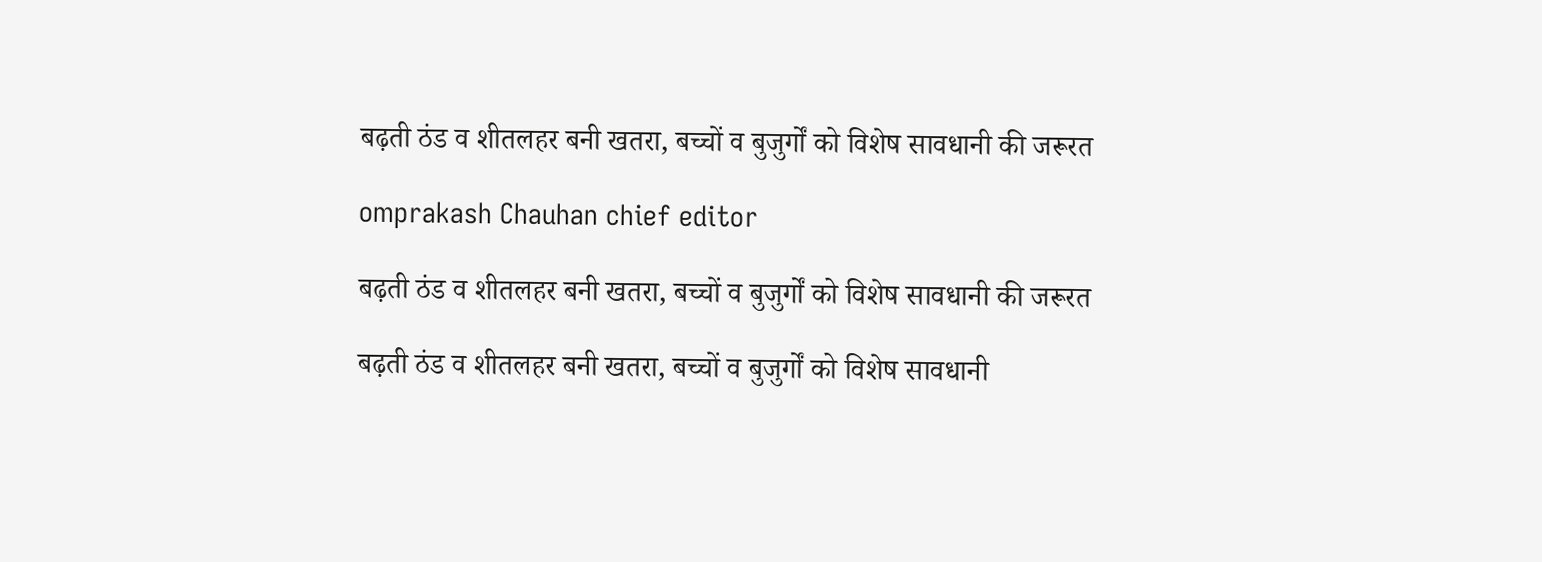बढ़ती ठंड व शीतलहर बनी खतरा, बच्चों व बुजुर्गों को विशेष सावधानी की जरूरत

omprakash Chauhan chief editor

बढ़ती ठंड व शीतलहर बनी खतरा, बच्चों व बुजुर्गों को विशेष सावधानी की जरूरत

बढ़ती ठंड व शीतलहर बनी खतरा, बच्चों व बुजुर्गों को विशेष सावधानी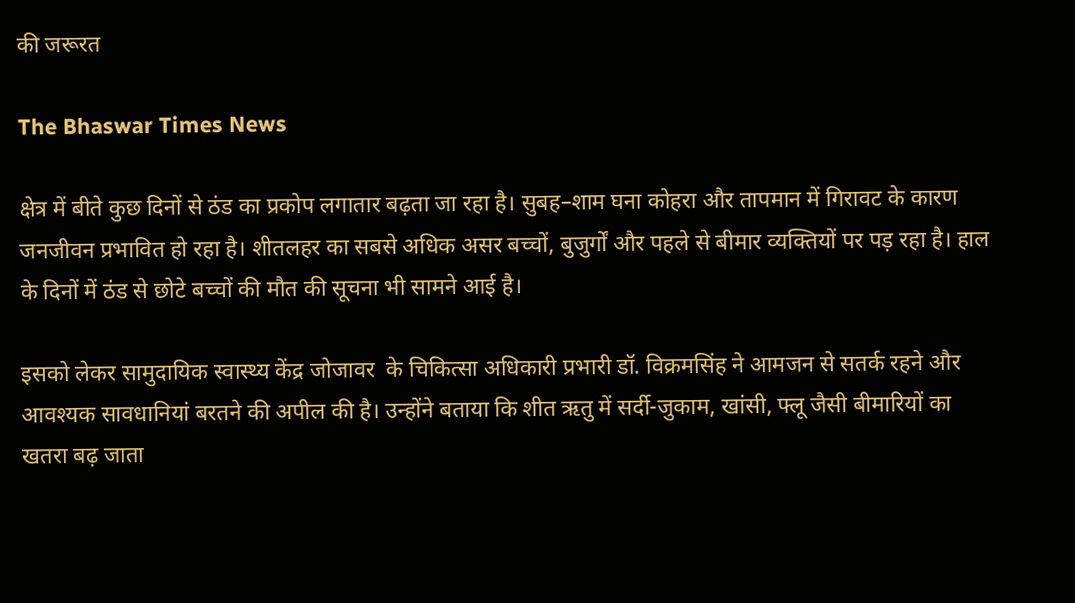की जरूरत

The Bhaswar Times News

क्षेत्र में बीते कुछ दिनों से ठंड का प्रकोप लगातार बढ़ता जा रहा है। सुबह–शाम घना कोहरा और तापमान में गिरावट के कारण जनजीवन प्रभावित हो रहा है। शीतलहर का सबसे अधिक असर बच्चों, बुजुर्गों और पहले से बीमार व्यक्तियों पर पड़ रहा है। हाल के दिनों में ठंड से छोटे बच्चों की मौत की सूचना भी सामने आई है।

इसको लेकर सामुदायिक स्वास्थ्य केंद्र जोजावर  के चिकित्सा अधिकारी प्रभारी डॉ. विक्रमसिंह ने आमजन से सतर्क रहने और आवश्यक सावधानियां बरतने की अपील की है। उन्होंने बताया कि शीत ऋतु में सर्दी-जुकाम, खांसी, फ्लू जैसी बीमारियों का खतरा बढ़ जाता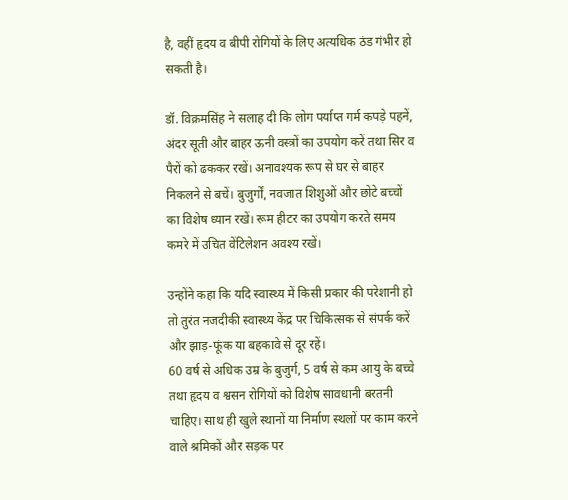है, वहीं हृदय व बीपी रोगियों के लिए अत्यधिक ठंड गंभीर हो सकती है।

डॉ. विक्रमसिंह ने सलाह दी कि लोग पर्याप्त गर्म कपड़े पहनें, अंदर सूती और बाहर ऊनी वस्त्रों का उपयोग करें तथा सिर व पैरों को ढककर रखें। अनावश्यक रूप से घर से बाहर निकलने से बचें। बुजुर्गों, नवजात शिशुओं और छोटे बच्चों का विशेष ध्यान रखें। रूम हीटर का उपयोग करते समय कमरे में उचित वेंटिलेशन अवश्य रखें।

उन्होंने कहा कि यदि स्वास्थ्य में किसी प्रकार की परेशानी हो तो तुरंत नजदीकी स्वास्थ्य केंद्र पर चिकित्सक से संपर्क करें और झाड़-फूंक या बहकावे से दूर रहें।
60 वर्ष से अधिक उम्र के बुजुर्ग, 5 वर्ष से कम आयु के बच्चे तथा हृदय व श्वसन रोगियों को विशेष सावधानी बरतनी चाहिए। साथ ही खुले स्थानों या निर्माण स्थलों पर काम करने वाले श्रमिकों और सड़क पर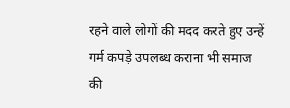रहने वाले लोगों की मदद करते हुए उन्हें गर्म कपड़े उपलब्ध कराना भी समाज की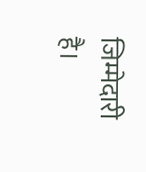जिम्मेदारी है।